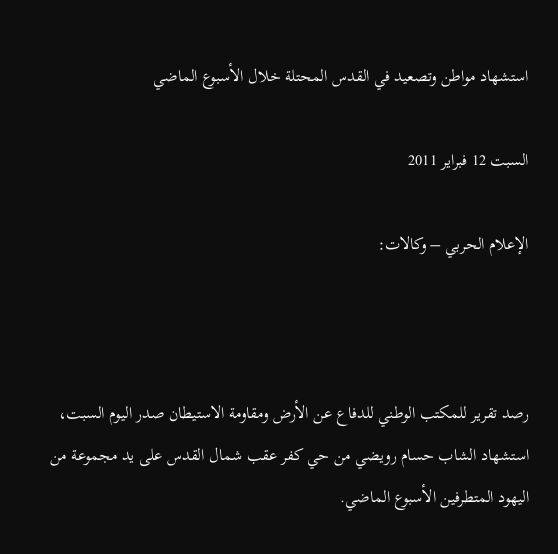استشهاد مواطن وتصعيد في القدس المحتلة خلال الأسبوع الماضي

السبت 12 فبراير 2011

الإعلام الحربي – وكالات:



رصد تقرير للمكتب الوطني للدفاع عن الأرض ومقاومة الاستيطان صدر اليوم السبت، استشهاد الشاب حسام رويضي من حي كفر عقب شمال القدس على يد مجموعة من اليهود المتطرفين الأسبوع الماضي.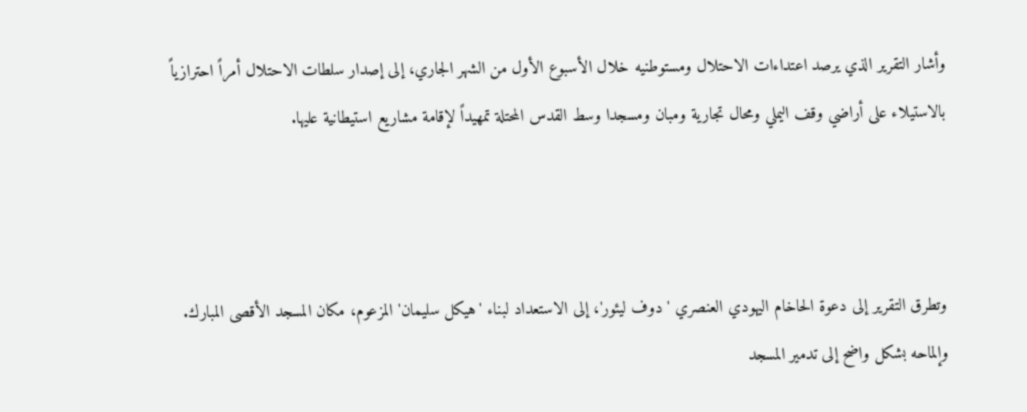وأشار التقرير الذي يرصد اعتداءات الاحتلال ومستوطنيه خلال الأسبوع الأول من الشهر الجاري، إلى إصدار سلطات الاحتلال أمراً احترازياً بالاستيلاء على أراضي وقف اليملي ومحال تجارية ومبان ومسجدا وسط القدس المحتلة تمهيداً لإقامة مشاريع استيطانية عليها.



وتطرق التقرير إلى دعوة الحاخام اليهودي العنصري 'دوف ليئور'، إلى الاستعداد لبناء 'هيكل سليمان' المزعوم، مكان المسجد الأقصى المبارك. وإلماحه بشكل واضح إلى تدمير المسجد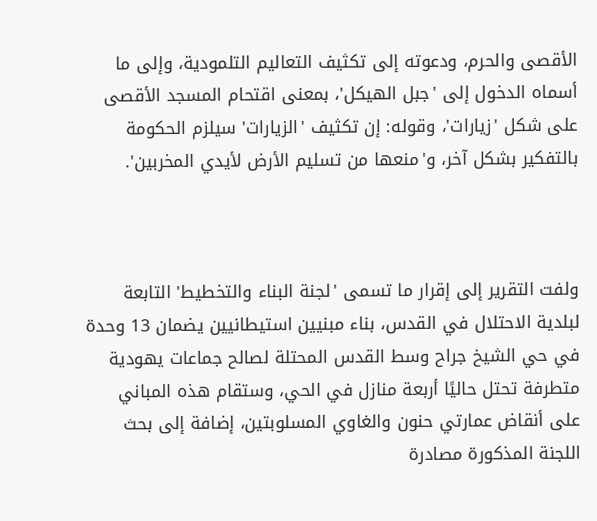الأقصى والحرم، ودعوته إلى تكثيف التعاليم التلمودية، وإلى ما أسماه الدخول إلى 'جبل الهيكل'، بمعنى اقتحام المسجد الأقصى على شكل 'زيارات'، وقوله: إن تكثيف 'الزيارات' سيلزم الحكومة بالتفكير بشكل آخر، و'منعها من تسليم الأرض لأيدي المخربين'.



ولفت التقرير إلى إقرار ما تسمى 'لجنة البناء والتخطيط' التابعة لبلدية الاحتلال في القدس، بناء مبنيين استيطانيين يضمان 13 وحدة في حي الشيخ جراح وسط القدس المحتلة لصالح جماعات يهودية متطرفة تحتل حاليًا أربعة منازل في الحي، وستقام هذه المباني على أنقاض عمارتي حنون والغاوي المسلوبتين، إضافة إلى بحث اللجنة المذكورة مصادرة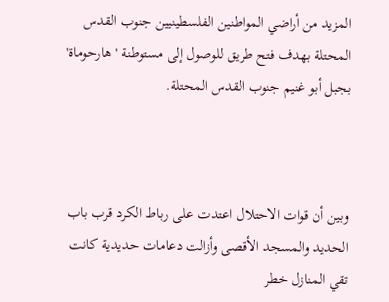المزيد من أراضي المواطنين الفلسطينيين جنوب القدس المحتلة بهدف فتح طريق للوصول إلى مستوطنة 'هارحوماة' بجبل أبو غنيم جنوب القدس المحتلة.



وبين أن قوات الاحتلال اعتدت على رباط الكرد قرب باب الحديد والمسجد الأقصى وأزالت دعامات حديدية كانت تقي المنازل خطر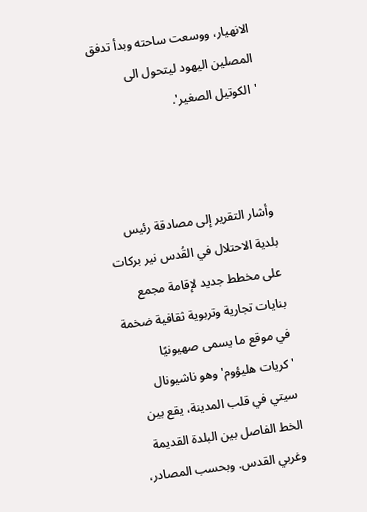الانهيار، ووسعت ساحته وبدأ تدفق المصلين اليهود ليتحول الى 'الكوتيل الصغير'.



وأشار التقرير إلى مصادقة رئيس بلدية الاحتلال في القُدس نير بركات على مخطط جديد لإقامة مجمع بنايات تجارية وتربوية ثقافية ضخمة في موقع ما يسمى صهيونيًا 'كريات هليؤوم' وهو ناشيونال سيتي في قلب المدينة، يقع بين الخط الفاصل بين البلدة القديمة وغربي القدس. وبحسب المصادر،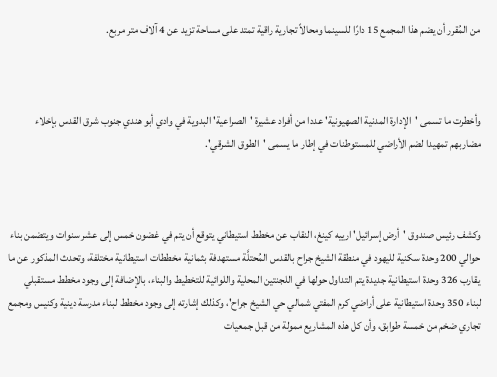من المُقرر أن يضم هذا المجمع 15 دارًا للسينما ومحالاً تجارية راقية تمتد على مساحة تزيد عن 4 آلاف متر مربع.



وأخطرت ما تسمى 'الإدارة المدنية الصهيونية' عددا من أفراد عشيرة 'الصراعية' البدوية في وادي أبو هندي جنوب شرق القدس بإخلاء مضاربهم تمهيدا لضم الأراضي للمستوطنات في إطار ما يسمى 'الطوق الشرقي'.



وكشف رئيس صندوق 'أرض إسرائيل' ارييه كينغ، النقاب عن مخطط استيطاني يتوقع أن يتم في غضون خمس إلى عشر سنوات ويتضمن بناء حوالي 200 وحدة سكنية لليهود في منطقة الشيخ جراح بالقدس المُحتلَّة مستهدفة بثمانية مخططات استيطانية مختلفة، وتحدث المذكور عن ما يقارب 326 وحدة استيطانية جديدة يتم التداول حولها في اللجنتين المحلية واللوائية للتخطيط والبناء، بالإضافة إلى وجود مخطط مستقبلي لبناء 350 وحدة استيطانية على أراضي كرم المفتي شمالي حي الشيخ جراح'، وكذلك إشارته إلى وجود مخطط لبناء مدرسة دينية وكنيس ومجمع تجاري ضخم من خمسة طوابق، وأن كل هذه المشاريع ممولة من قبل جمعيات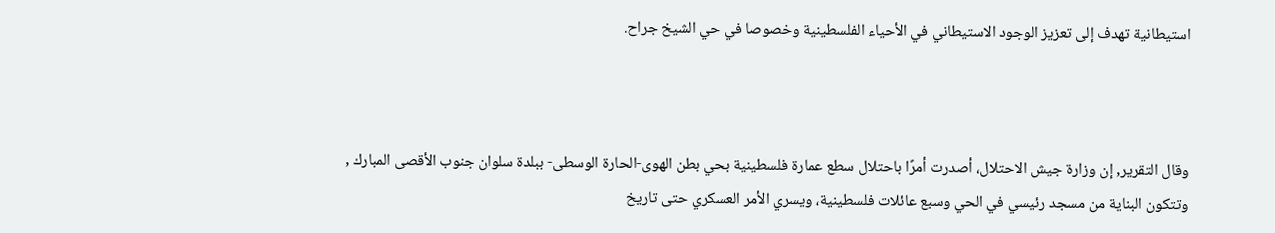استيطانية تهدف إلى تعزيز الوجود الاستيطاني في الأحياء الفلسطينية وخصوصا في حي الشيخ جراح.



وقال التقرير, إن وزارة جيش الاحتلال، أصدرت أمرًا باحتلال سطع عمارة فلسطينية بحي بطن الهوى-الحارة الوسطى- ببلدة سلوان جنوب الأقصى المبارك , وتتكون البناية من مسجد رئيسي في الحي وسبع عائلات فلسطينية، ويسري الأمر العسكري حتى تاريخ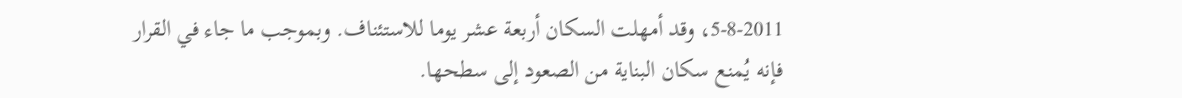5-8-2011، وقد أمهلت السكان أربعة عشر يوما للاستئناف. وبموجب ما جاء في القرار فإنه يُمنع سكان البناية من الصعود إلى سطحها.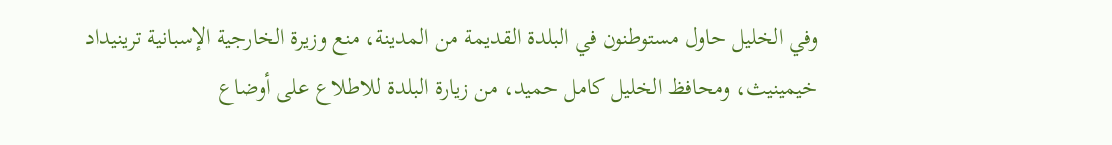وفي الخليل حاول مستوطنون في البلدة القديمة من المدينة، منع وزيرة الخارجية الإسبانية ترينيداد خيمينيث، ومحافظ الخليل كامل حميد، من زيارة البلدة للاطلاع على أوضاع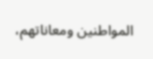المواطنين ومعاناتهم،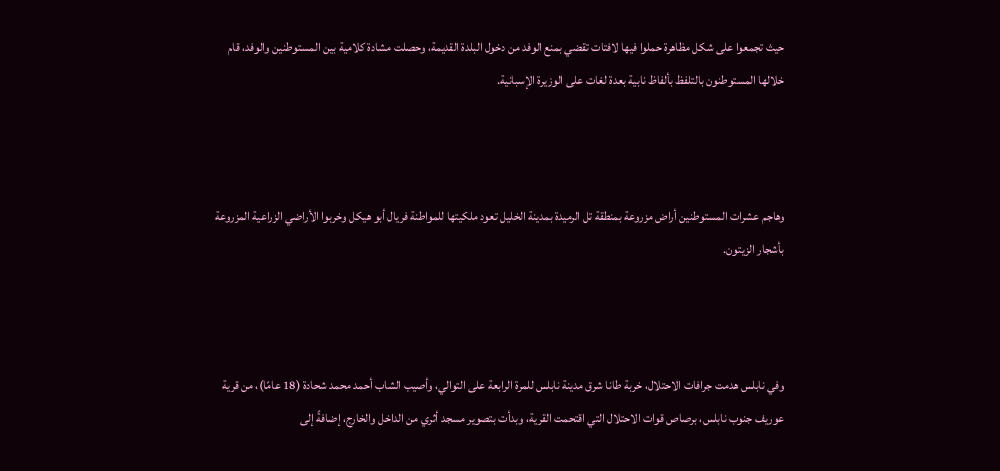حيث تجمعوا على شكل مظاهرة حملوا فيها لافتات تقضي بمنع الوفد من دخول البلدة القديمة، وحصلت مشادة كلامية بين المستوطنين والوفد، قام خلالها المستوطنون بالتلفظ بألفاظ نابية بعدة لغات على الوزيرة الإسبانية.



وهاجم عشرات المستوطنين أراض مزروعة بمنطقة تل الرميدة بمدينة الخليل تعود ملكيتها للمواطنة فريال أبو هيكل وخربوا الأراضي الزراعية المزروعة بأشجار الزيتون.



وفي نابلس هدمت جرافات الاحتلال، خربة طانا شرق مدينة نابلس للمرة الرابعة على التوالي، وأصيب الشاب أحمد محمد شحادة (18 عامًا)، من قرية عوريف جنوب نابلس، برصاص قوات الاحتلال التي اقتحمت القرية، وبدأت بتصوير مسجد أثري من الداخل والخارج، إضافةً إلى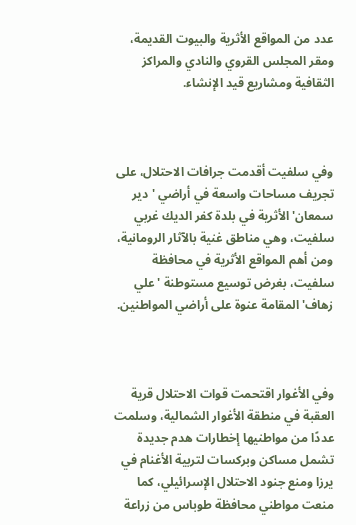عدد من المواقع الأثرية والبيوت القديمة، ومقر المجلس القروي والنادي والمراكز الثقافية ومشاريع قيد الإنشاء.



وفي سلفيت أقدمت جرافات الاحتلال، على تجريف مساحات واسعة في أراضي 'دير سمعان' الأثرية في بلدة كفر الديك غربي سلفيت، وهي مناطق غنية بالآثار الرومانية، ومن أهم المواقع الأثرية في محافظة سلفيت، بغرض توسيع مستوطنة 'علي زهاف' المقامة عنوة على أراضي المواطنين.



وفي الأغوار اقتحمت قوات الاحتلال قرية العقبة في منطقة الأغوار الشمالية، وسلمت عددًا من مواطنيها إخطارات هدم جديدة تشمل مساكن وبركسات لتربية الأغنام في يرزا ومنع جنود الاحتلال الإسرائيلي، كما منعت مواطني محافظة طوباس من زراعة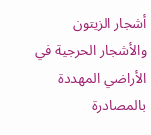أشجار الزيتون والأشجار الحرجية في الأراضي المهددة بالمصادرة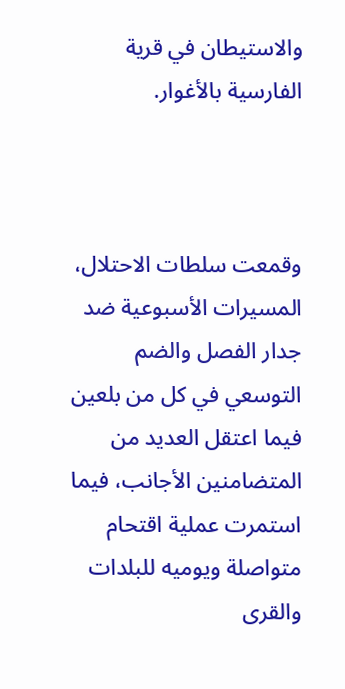والاستيطان في قرية الفارسية بالأغوار.



وقمعت سلطات الاحتلال، المسيرات الأسبوعية ضد جدار الفصل والضم التوسعي في كل من بلعين فيما اعتقل العديد من المتضامنين الأجانب، فيما استمرت عملية اقتحام متواصلة ويوميه للبلدات والقرى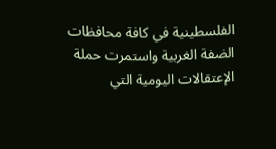الفلسطينية في كافة محافظات الضفة الغربية واستمرت حملة الإعتقالات اليومية التي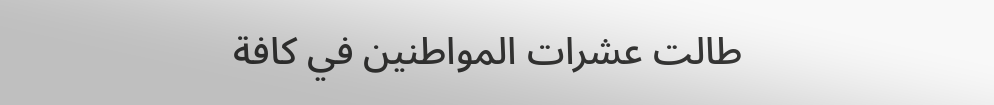طالت عشرات المواطنين في كافة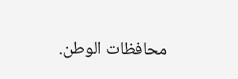محافظات الوطن.